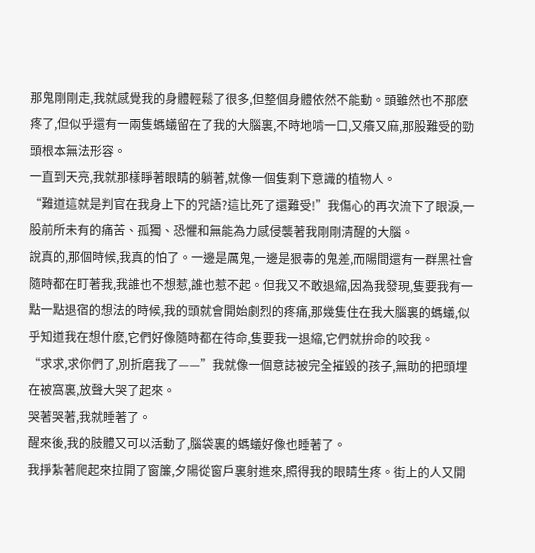那鬼剛剛走,我就感覺我的身體輕鬆了很多,但整個身體依然不能動。頭雖然也不那麽疼了,但似乎還有一兩隻螞蟻留在了我的大腦裏,不時地啃一口,又癢又麻,那股難受的勁頭根本無法形容。
一直到天亮,我就那樣睜著眼睛的躺著,就像一個隻剩下意識的植物人。
“難道這就是判官在我身上下的咒語?這比死了還難受!”我傷心的再次流下了眼淚,一股前所未有的痛苦、孤獨、恐懼和無能為力感侵襲著我剛剛清醒的大腦。
說真的,那個時候,我真的怕了。一邊是厲鬼,一邊是狠毒的鬼差,而陽間還有一群黑社會隨時都在盯著我,我誰也不想惹,誰也惹不起。但我又不敢退縮,因為我發現,隻要我有一點一點退宿的想法的時候,我的頭就會開始劇烈的疼痛,那幾隻住在我大腦裏的螞蟻,似乎知道我在想什麽,它們好像隨時都在待命,隻要我一退縮,它們就拚命的咬我。
“求求,求你們了,別折磨我了——”我就像一個意誌被完全摧毀的孩子,無助的把頭埋在被窩裏,放聲大哭了起來。
哭著哭著,我就睡著了。
醒來後,我的肢體又可以活動了,腦袋裏的螞蟻好像也睡著了。
我掙紮著爬起來拉開了窗簾,夕陽從窗戶裏射進來,照得我的眼睛生疼。街上的人又開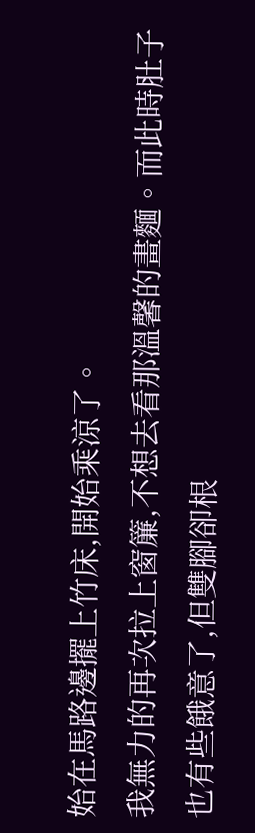始在馬路邊擺上竹床,開始乘涼了。
我無力的再次拉上窗簾,不想去看那溫馨的畫麵。而此時肚子也有些餓意了,但雙腳卻根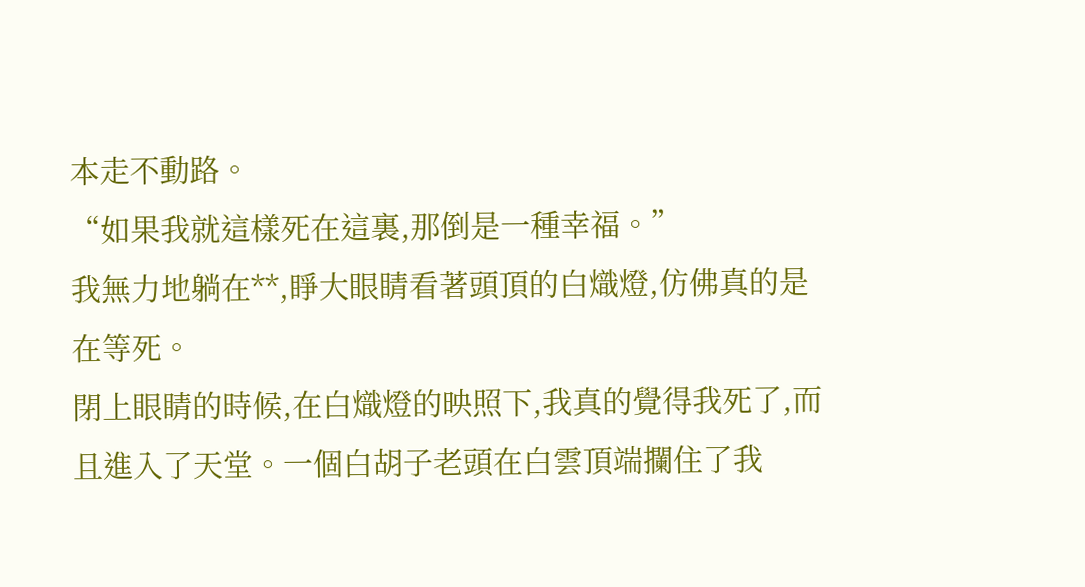本走不動路。
“如果我就這樣死在這裏,那倒是一種幸福。”
我無力地躺在**,睜大眼睛看著頭頂的白熾燈,仿佛真的是在等死。
閉上眼睛的時候,在白熾燈的映照下,我真的覺得我死了,而且進入了天堂。一個白胡子老頭在白雲頂端攔住了我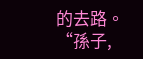的去路。
“孫子,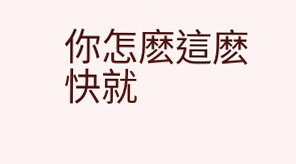你怎麽這麽快就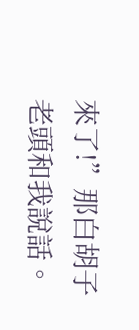來了!”那白胡子老頭和我說話。